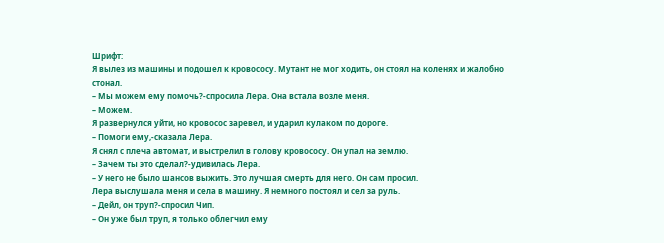Шрифт:
Я вылез из машины и подошел к кровососу. Мутант не мог ходить, он стоял на коленях и жалобно стонал.
– Мы можем ему помочь?-спросила Лера. Она встала возле меня.
– Можем.
Я развернулся уйти, но кровосос заревел, и ударил кулаком по дороге.
– Помоги ему,-сказала Лера.
Я снял с плеча автомат, и выстрелил в голову кровососу. Он упал на землю.
– Зачем ты это сделал?-удивилась Лера.
– У него не было шансов выжить. Это лучшая смерть для него. Он сам просил.
Лера выслушала меня и села в машину. Я немного постоял и сел за руль.
– Дейл, он труп?-спросил Чип.
– Он уже был труп, я только облегчил ему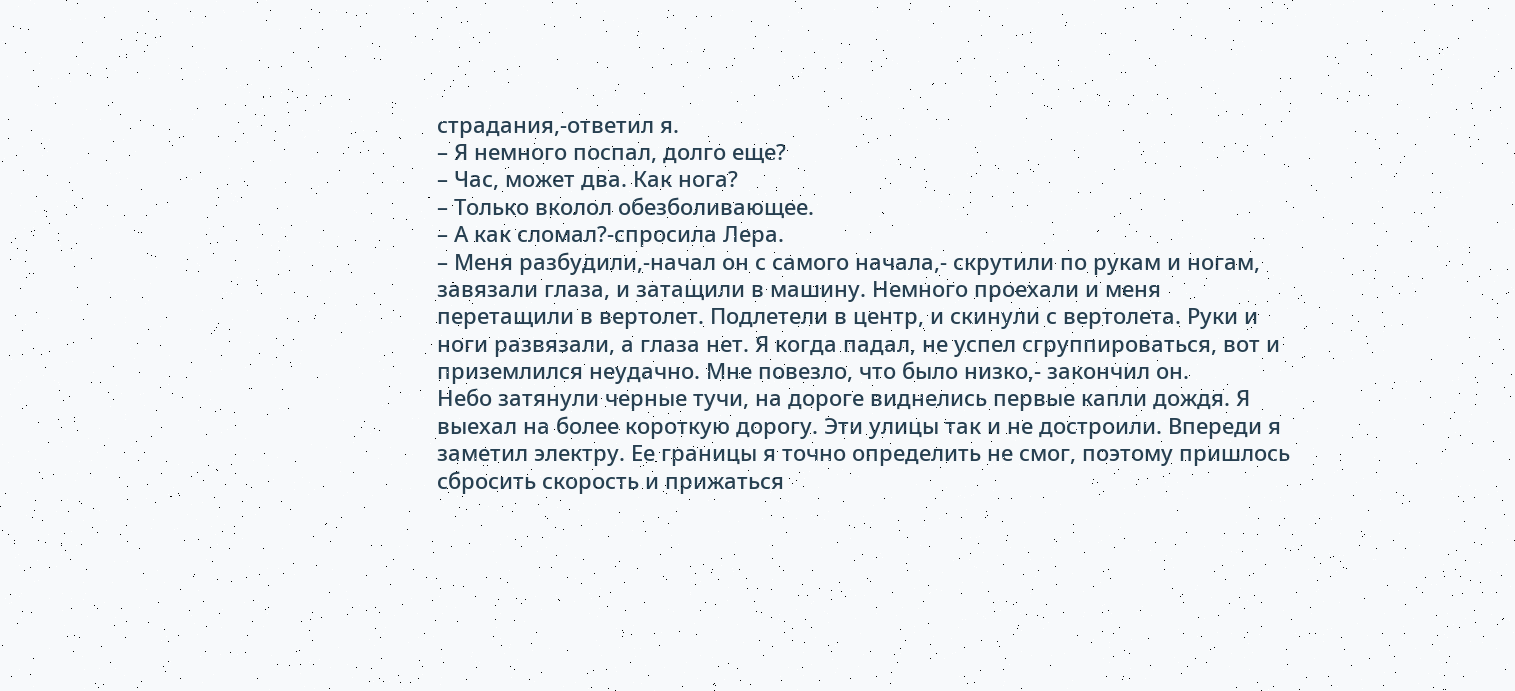страдания,-ответил я.
– Я немного поспал, долго еще?
– Час, может два. Как нога?
– Только вколол обезболивающее.
– А как сломал?-спросила Лера.
– Меня разбудили,-начал он с самого начала,- скрутили по рукам и ногам, завязали глаза, и затащили в машину. Немного проехали и меня перетащили в вертолет. Подлетели в центр, и скинули с вертолета. Руки и ноги развязали, а глаза нет. Я когда падал, не успел сгруппироваться, вот и приземлился неудачно. Мне повезло, что было низко,- закончил он.
Небо затянули черные тучи, на дороге виднелись первые капли дождя. Я выехал на более короткую дорогу. Эти улицы так и не достроили. Впереди я заметил электру. Ее границы я точно определить не смог, поэтому пришлось сбросить скорость и прижаться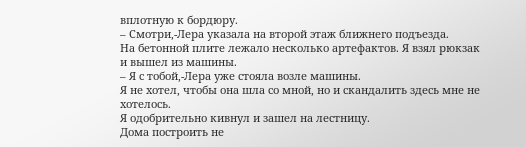вплотную к бордюру.
– Смотри,-Лера указала на второй этаж ближнего подъезда.
На бетонной плите лежало несколько артефактов. Я взял рюкзак и вышел из машины.
– Я с тобой,-Лера уже стояла возле машины.
Я не хотел, чтобы она шла со мной, но и скандалить здесь мне не хотелось.
Я одобрительно кивнул и зашел на лестницу.
Дома построить не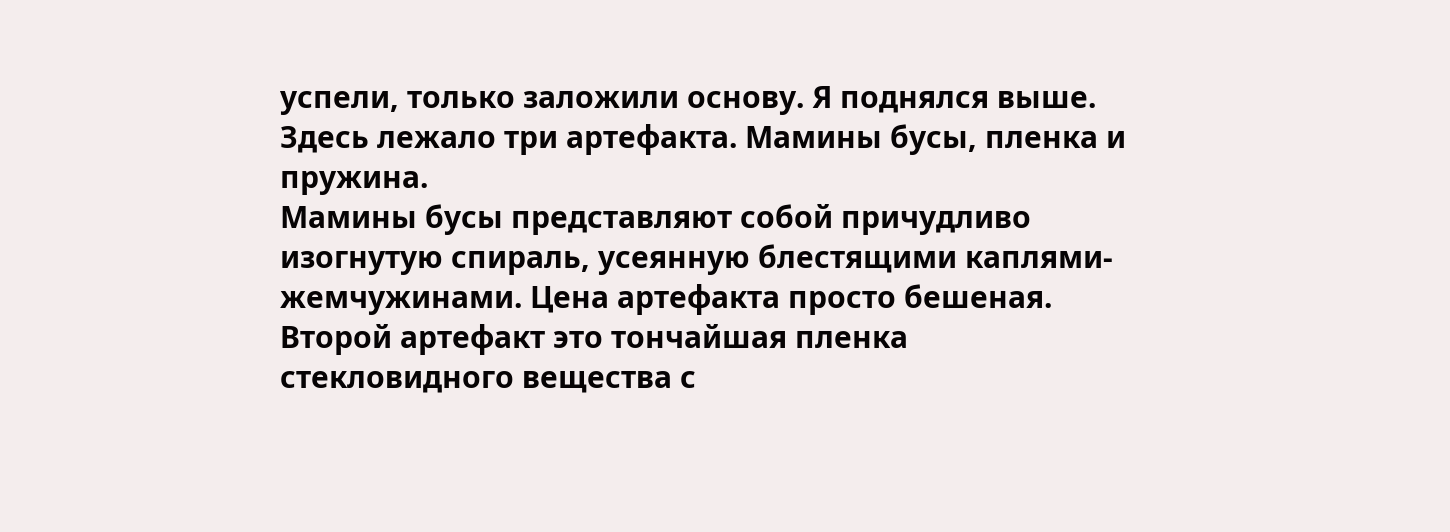успели, только заложили основу. Я поднялся выше. Здесь лежало три артефакта. Мамины бусы, пленка и пружина.
Мамины бусы представляют собой причудливо изогнутую спираль, усеянную блестящими каплями-жемчужинами. Цена артефакта просто бешеная.
Второй артефакт это тончайшая пленка стекловидного вещества с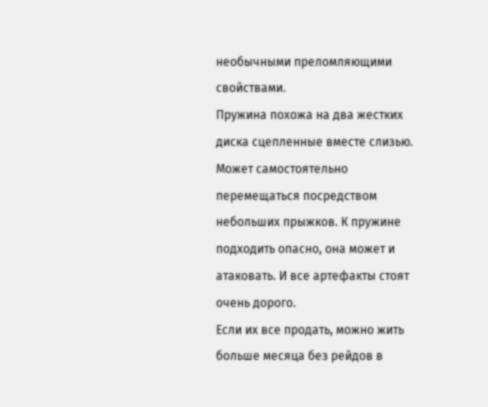необычными преломляющими свойствами.
Пружина похожа на два жестких диска сцепленные вместе слизью. Может самостоятельно перемещаться посредством небольших прыжков. К пружине подходить опасно, она может и атаковать. И все артефакты стоят очень дорого.
Если их все продать, можно жить больше месяца без рейдов в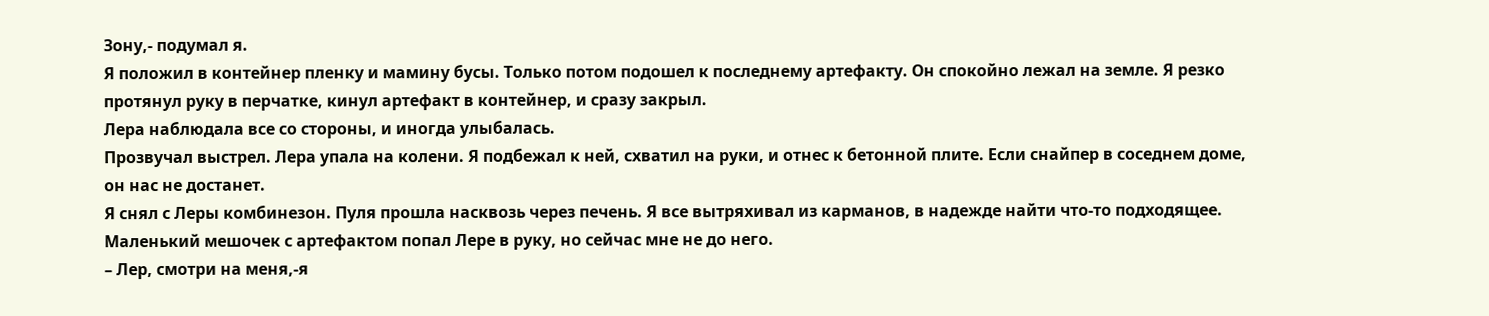Зону,- подумал я.
Я положил в контейнер пленку и мамину бусы. Только потом подошел к последнему артефакту. Он спокойно лежал на земле. Я резко протянул руку в перчатке, кинул артефакт в контейнер, и сразу закрыл.
Лера наблюдала все со стороны, и иногда улыбалась.
Прозвучал выстрел. Лера упала на колени. Я подбежал к ней, схватил на руки, и отнес к бетонной плите. Если снайпер в соседнем доме, он нас не достанет.
Я снял с Леры комбинезон. Пуля прошла насквозь через печень. Я все вытряхивал из карманов, в надежде найти что-то подходящее.
Маленький мешочек с артефактом попал Лере в руку, но сейчас мне не до него.
– Лер, смотри на меня,-я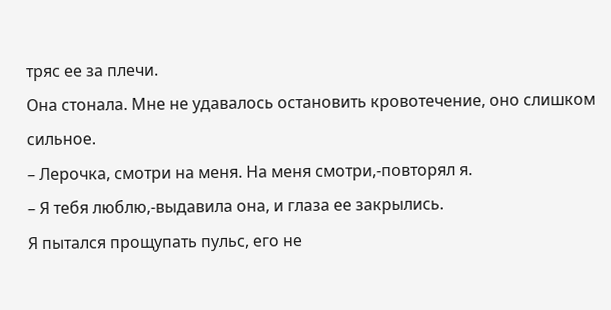тряс ее за плечи.
Она стонала. Мне не удавалось остановить кровотечение, оно слишком сильное.
– Лерочка, смотри на меня. На меня смотри,-повторял я.
– Я тебя люблю,-выдавила она, и глаза ее закрылись.
Я пытался прощупать пульс, его не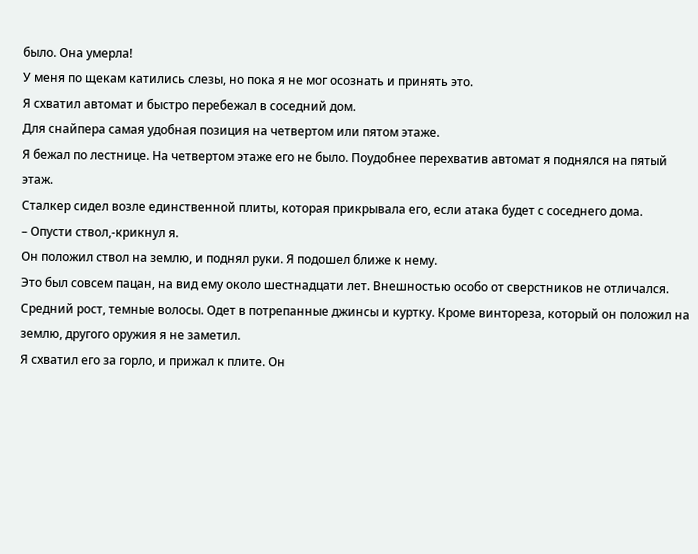было. Она умерла!
У меня по щекам катились слезы, но пока я не мог осознать и принять это.
Я схватил автомат и быстро перебежал в соседний дом.
Для снайпера самая удобная позиция на четвертом или пятом этаже.
Я бежал по лестнице. На четвертом этаже его не было. Поудобнее перехватив автомат я поднялся на пятый этаж.
Сталкер сидел возле единственной плиты, которая прикрывала его, если атака будет с соседнего дома.
– Опусти ствол,-крикнул я.
Он положил ствол на землю, и поднял руки. Я подошел ближе к нему.
Это был совсем пацан, на вид ему около шестнадцати лет. Внешностью особо от сверстников не отличался. Средний рост, темные волосы. Одет в потрепанные джинсы и куртку. Кроме винтореза, который он положил на землю, другого оружия я не заметил.
Я схватил его за горло, и прижал к плите. Он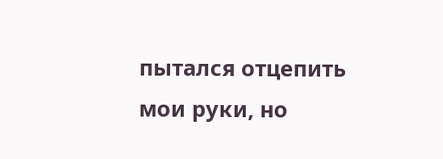пытался отцепить мои руки, но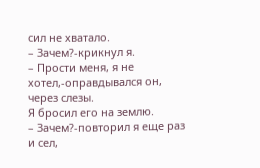сил не хватало.
– Зачем?-крикнул я.
– Прости меня, я не хотел,-оправдывался он, через слезы.
Я бросил его на землю.
– Зачем?-повторил я еще раз и сел,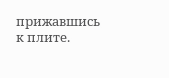прижавшись к плите.